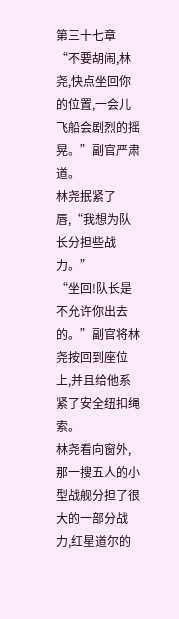第三十七章
“不要胡闹,林尧,快点坐回你的位置,一会儿飞船会剧烈的摇晃。”副官严肃道。
林尧抿紧了唇,“我想为队长分担些战力。”
“坐回!队长是不允许你出去的。”副官将林尧按回到座位上,并且给他系紧了安全纽扣绳索。
林尧看向窗外,那一搜五人的小型战舰分担了很大的一部分战力,红星道尔的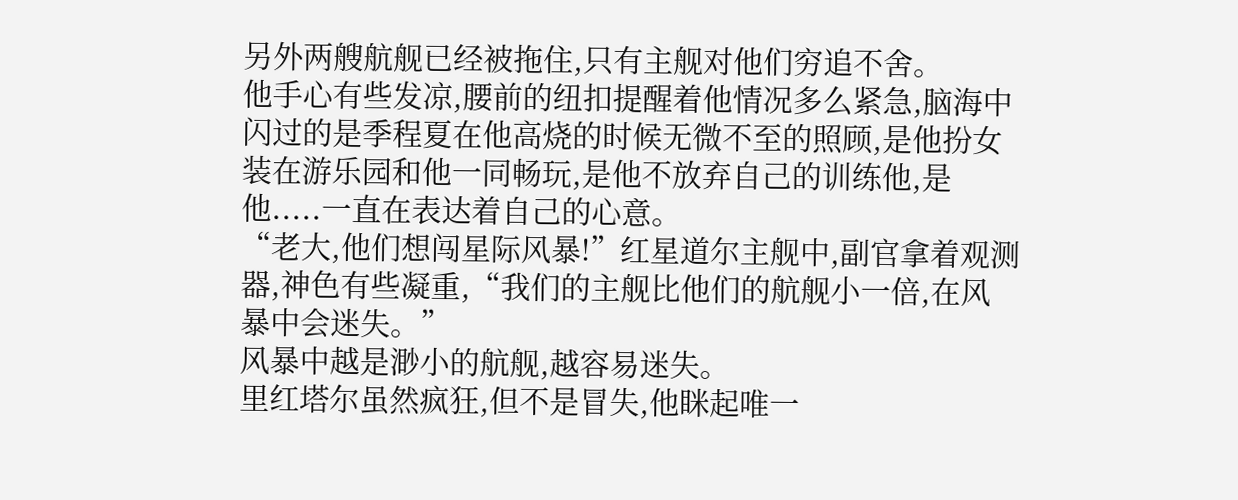另外两艘航舰已经被拖住,只有主舰对他们穷追不舍。
他手心有些发凉,腰前的纽扣提醒着他情况多么紧急,脑海中闪过的是季程夏在他高烧的时候无微不至的照顾,是他扮女装在游乐园和他一同畅玩,是他不放弃自己的训练他,是他.....一直在表达着自己的心意。
“老大,他们想闯星际风暴!”红星道尔主舰中,副官拿着观测器,神色有些凝重,“我们的主舰比他们的航舰小一倍,在风暴中会迷失。”
风暴中越是渺小的航舰,越容易迷失。
里红塔尔虽然疯狂,但不是冒失,他眯起唯一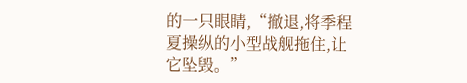的一只眼睛,“撤退,将季程夏操纵的小型战舰拖住,让它坠毁。”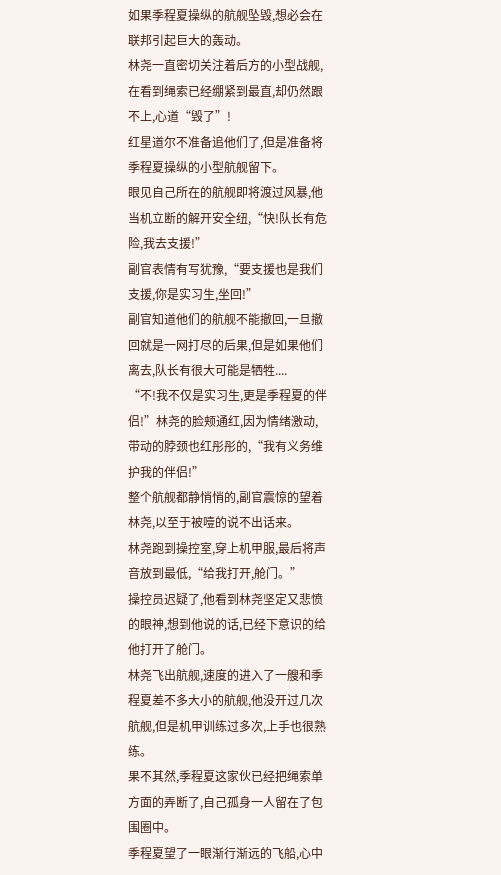如果季程夏操纵的航舰坠毁,想必会在联邦引起巨大的轰动。
林尧一直密切关注着后方的小型战舰,在看到绳索已经绷紧到最直,却仍然跟不上,心道“毁了”!
红星道尔不准备追他们了,但是准备将季程夏操纵的小型航舰留下。
眼见自己所在的航舰即将渡过风暴,他当机立断的解开安全纽,“快!队长有危险,我去支援!”
副官表情有写犹豫,“要支援也是我们支援,你是实习生,坐回!”
副官知道他们的航舰不能撤回,一旦撤回就是一网打尽的后果,但是如果他们离去,队长有很大可能是牺牲....
“不!我不仅是实习生,更是季程夏的伴侣!”林尧的脸颊通红,因为情绪激动,带动的脖颈也红彤彤的,“我有义务维护我的伴侣!”
整个航舰都静悄悄的,副官震惊的望着林尧,以至于被噎的说不出话来。
林尧跑到操控室,穿上机甲服,最后将声音放到最低,“给我打开,舱门。”
操控员迟疑了,他看到林尧坚定又悲愤的眼神,想到他说的话,已经下意识的给他打开了舱门。
林尧飞出航舰,速度的进入了一艘和季程夏差不多大小的航舰,他没开过几次航舰,但是机甲训练过多次,上手也很熟练。
果不其然,季程夏这家伙已经把绳索单方面的弄断了,自己孤身一人留在了包围圈中。
季程夏望了一眼渐行渐远的飞船,心中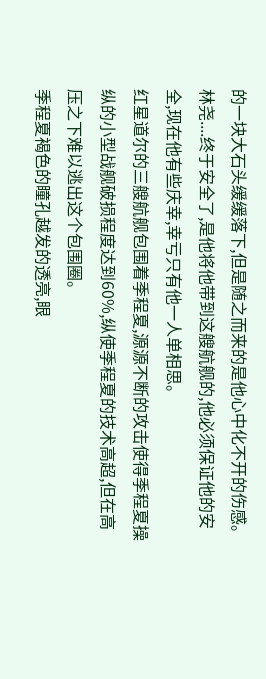的一块大石头缓缓落下,但是随之而来的是他心中化不开的伤感。
林尧....终于安全了,是他将他带到这艘航舰的,他必须保证他的安全,现在他有些庆幸,幸亏只有他一人单相思。
红星道尔的三艘航舰包围着季程夏,源源不断的攻击使得季程夏操纵的小型战舰破损程度达到60%,纵使季程夏的技术高超,但在高压之下难以逃出这个包围圈。
季程夏褐色的瞳孔越发的透亮,眼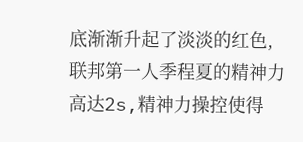底渐渐升起了淡淡的红色,联邦第一人季程夏的精神力高达2s,精神力操控使得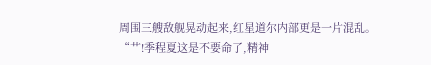周围三艘敌舰晃动起来,红星道尔内部更是一片混乱。
“艹!季程夏这是不要命了,精神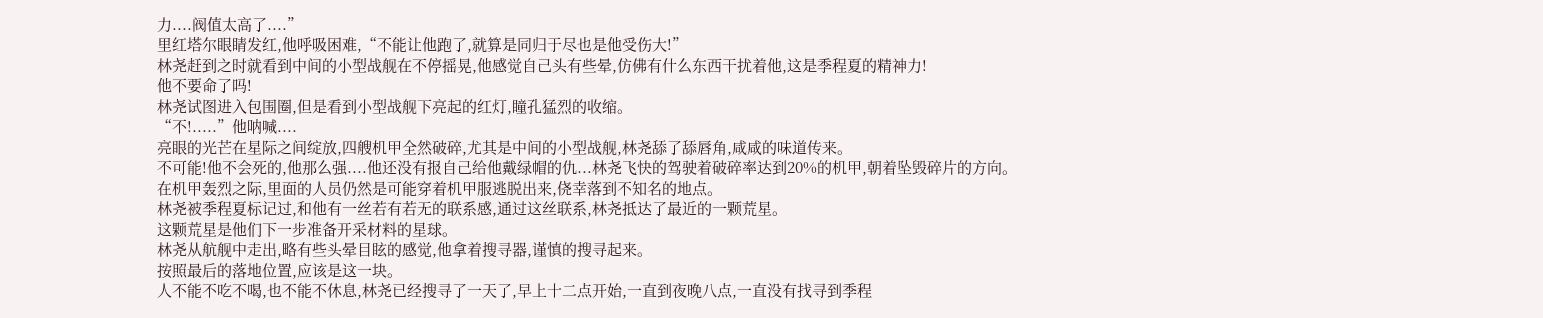力....阀值太高了....”
里红塔尔眼睛发红,他呼吸困难,“不能让他跑了,就算是同归于尽也是他受伤大!”
林尧赶到之时就看到中间的小型战舰在不停摇晃,他感觉自己头有些晕,仿佛有什么东西干扰着他,这是季程夏的精神力!
他不要命了吗!
林尧试图进入包围圈,但是看到小型战舰下亮起的红灯,瞳孔猛烈的收缩。
“不!.....”他呐喊....
亮眼的光芒在星际之间绽放,四艘机甲全然破碎,尤其是中间的小型战舰,林尧舔了舔唇角,咸咸的味道传来。
不可能!他不会死的,他那么强....他还没有报自己给他戴绿帽的仇...林尧飞快的驾驶着破碎率达到20%的机甲,朝着坠毁碎片的方向。
在机甲轰烈之际,里面的人员仍然是可能穿着机甲服逃脱出来,侥幸落到不知名的地点。
林尧被季程夏标记过,和他有一丝若有若无的联系感,通过这丝联系,林尧抵达了最近的一颗荒星。
这颗荒星是他们下一步准备开采材料的星球。
林尧从航舰中走出,略有些头晕目眩的感觉,他拿着搜寻器,谨慎的搜寻起来。
按照最后的落地位置,应该是这一块。
人不能不吃不喝,也不能不休息,林尧已经搜寻了一天了,早上十二点开始,一直到夜晚八点,一直没有找寻到季程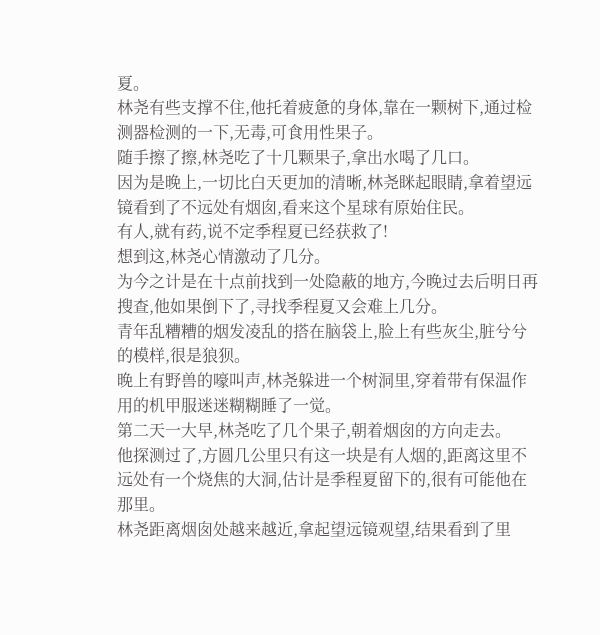夏。
林尧有些支撑不住,他托着疲惫的身体,靠在一颗树下,通过检测器检测的一下,无毒,可食用性果子。
随手擦了擦,林尧吃了十几颗果子,拿出水喝了几口。
因为是晚上,一切比白天更加的清晰,林尧眯起眼睛,拿着望远镜看到了不远处有烟囱,看来这个星球有原始住民。
有人,就有药,说不定季程夏已经获救了!
想到这,林尧心情激动了几分。
为今之计是在十点前找到一处隐蔽的地方,今晚过去后明日再搜查,他如果倒下了,寻找季程夏又会难上几分。
青年乱糟糟的烟发凌乱的搭在脑袋上,脸上有些灰尘,脏兮兮的模样,很是狼狈。
晚上有野兽的嚎叫声,林尧躲进一个树洞里,穿着带有保温作用的机甲服迷迷糊糊睡了一觉。
第二天一大早,林尧吃了几个果子,朝着烟囱的方向走去。
他探测过了,方圆几公里只有这一块是有人烟的,距离这里不远处有一个烧焦的大洞,估计是季程夏留下的,很有可能他在那里。
林尧距离烟囱处越来越近,拿起望远镜观望,结果看到了里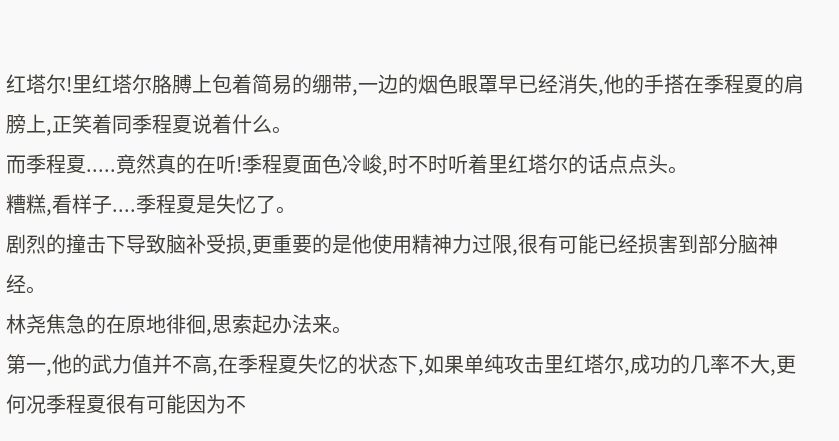红塔尔!里红塔尔胳膊上包着简易的绷带,一边的烟色眼罩早已经消失,他的手搭在季程夏的肩膀上,正笑着同季程夏说着什么。
而季程夏.....竟然真的在听!季程夏面色冷峻,时不时听着里红塔尔的话点点头。
糟糕,看样子....季程夏是失忆了。
剧烈的撞击下导致脑补受损,更重要的是他使用精神力过限,很有可能已经损害到部分脑神经。
林尧焦急的在原地徘徊,思索起办法来。
第一,他的武力值并不高,在季程夏失忆的状态下,如果单纯攻击里红塔尔,成功的几率不大,更何况季程夏很有可能因为不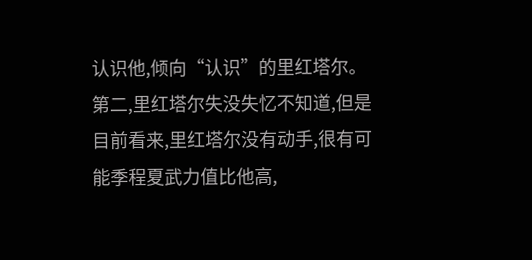认识他,倾向“认识”的里红塔尔。
第二,里红塔尔失没失忆不知道,但是目前看来,里红塔尔没有动手,很有可能季程夏武力值比他高,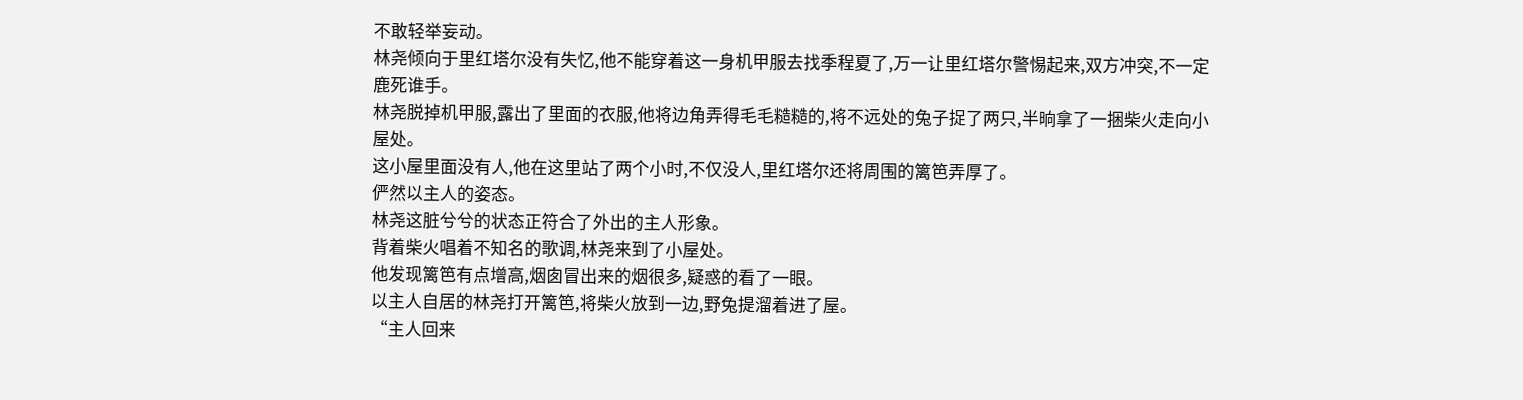不敢轻举妄动。
林尧倾向于里红塔尔没有失忆,他不能穿着这一身机甲服去找季程夏了,万一让里红塔尔警惕起来,双方冲突,不一定鹿死谁手。
林尧脱掉机甲服,露出了里面的衣服,他将边角弄得毛毛糙糙的,将不远处的兔子捉了两只,半晌拿了一捆柴火走向小屋处。
这小屋里面没有人,他在这里站了两个小时,不仅没人,里红塔尔还将周围的篱笆弄厚了。
俨然以主人的姿态。
林尧这脏兮兮的状态正符合了外出的主人形象。
背着柴火唱着不知名的歌调,林尧来到了小屋处。
他发现篱笆有点增高,烟囱冒出来的烟很多,疑惑的看了一眼。
以主人自居的林尧打开篱笆,将柴火放到一边,野兔提溜着进了屋。
“主人回来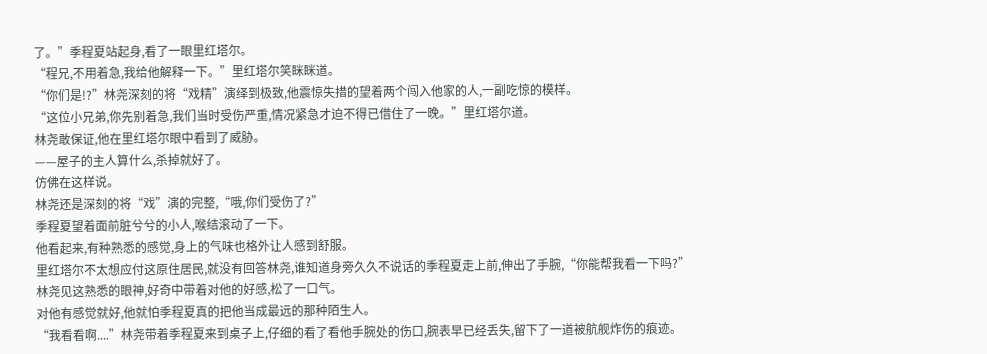了。”季程夏站起身,看了一眼里红塔尔。
“程兄,不用着急,我给他解释一下。”里红塔尔笑眯眯道。
“你们是!?”林尧深刻的将“戏精”演绎到极致,他震惊失措的望着两个闯入他家的人,一副吃惊的模样。
“这位小兄弟,你先别着急,我们当时受伤严重,情况紧急才迫不得已借住了一晚。”里红塔尔道。
林尧敢保证,他在里红塔尔眼中看到了威胁。
——屋子的主人算什么,杀掉就好了。
仿佛在这样说。
林尧还是深刻的将“戏”演的完整,“哦,你们受伤了?”
季程夏望着面前脏兮兮的小人,喉结滚动了一下。
他看起来,有种熟悉的感觉,身上的气味也格外让人感到舒服。
里红塔尔不太想应付这原住居民,就没有回答林尧,谁知道身旁久久不说话的季程夏走上前,伸出了手腕,“你能帮我看一下吗?”
林尧见这熟悉的眼神,好奇中带着对他的好感,松了一口气。
对他有感觉就好,他就怕季程夏真的把他当成最远的那种陌生人。
“我看看啊....”林尧带着季程夏来到桌子上,仔细的看了看他手腕处的伤口,腕表早已经丢失,留下了一道被航舰炸伤的痕迹。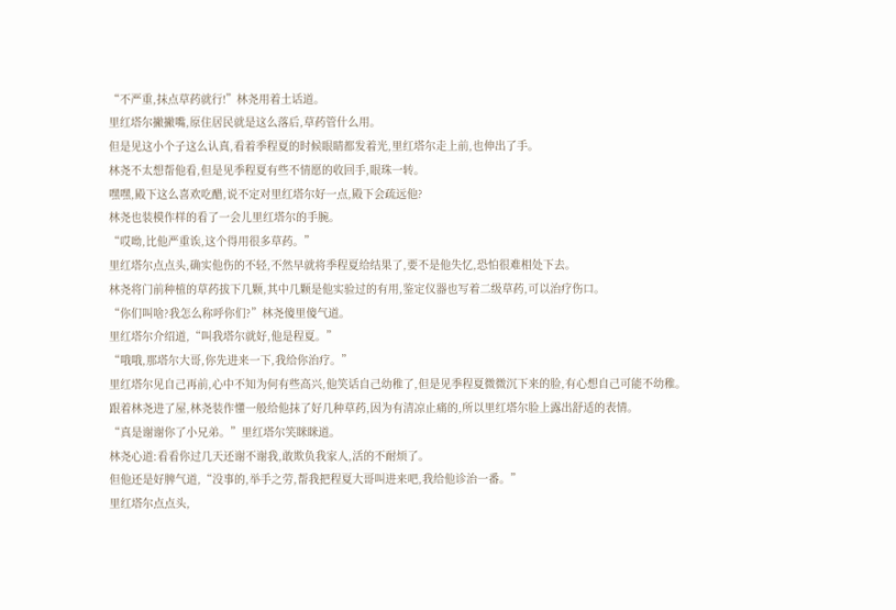“不严重,抹点草药就行!”林尧用着土话道。
里红塔尔撇撇嘴,原住居民就是这么落后,草药管什么用。
但是见这小个子这么认真,看着季程夏的时候眼睛都发着光,里红塔尔走上前,也伸出了手。
林尧不太想帮他看,但是见季程夏有些不情愿的收回手,眼珠一转。
嘿嘿,殿下这么喜欢吃醋,说不定对里红塔尔好一点,殿下会疏远他?
林尧也装模作样的看了一会儿里红塔尔的手腕。
“哎呦,比他严重诶,这个得用很多草药。”
里红塔尔点点头,确实他伤的不轻,不然早就将季程夏给结果了,要不是他失忆,恐怕很难相处下去。
林尧将门前种植的草药拔下几颗,其中几颗是他实验过的有用,鉴定仪器也写着二级草药,可以治疗伤口。
“你们叫啥?我怎么称呼你们?”林尧傻里傻气道。
里红塔尔介绍道,“叫我塔尔就好,他是程夏。”
“哦哦,那塔尔大哥,你先进来一下,我给你治疗。”
里红塔尔见自己再前,心中不知为何有些高兴,他笑话自己幼稚了,但是见季程夏微微沉下来的脸,有心想自己可能不幼稚。
跟着林尧进了屋,林尧装作懂一般给他抹了好几种草药,因为有清凉止痛的,所以里红塔尔脸上露出舒适的表情。
“真是谢谢你了小兄弟。”里红塔尔笑眯眯道。
林尧心道:看看你过几天还谢不谢我,敢欺负我家人,活的不耐烦了。
但他还是好脾气道,“没事的,举手之劳,帮我把程夏大哥叫进来吧,我给他诊治一番。”
里红塔尔点点头,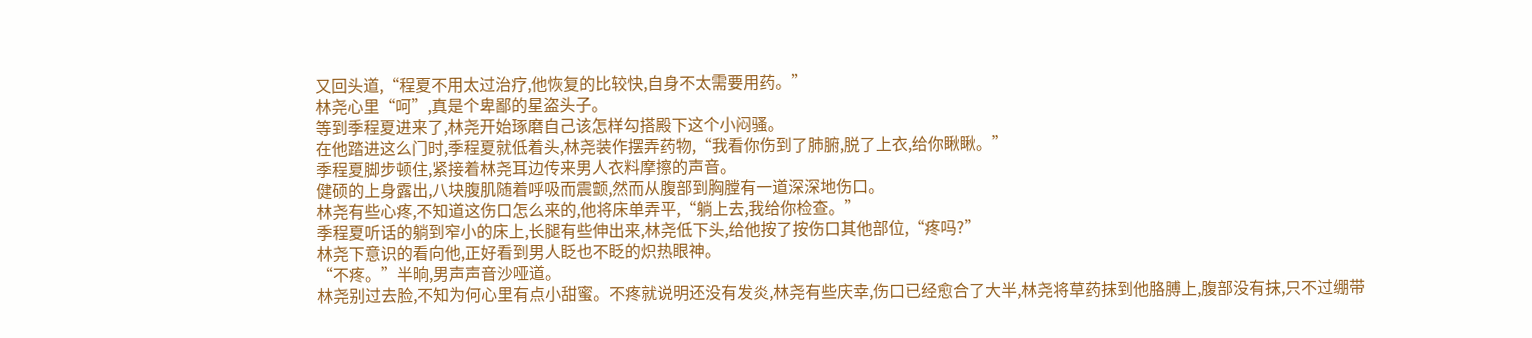又回头道,“程夏不用太过治疗,他恢复的比较快,自身不太需要用药。”
林尧心里“呵”,真是个卑鄙的星盗头子。
等到季程夏进来了,林尧开始琢磨自己该怎样勾搭殿下这个小闷骚。
在他踏进这么门时,季程夏就低着头,林尧装作摆弄药物,“我看你伤到了肺腑,脱了上衣,给你瞅瞅。”
季程夏脚步顿住,紧接着林尧耳边传来男人衣料摩擦的声音。
健硕的上身露出,八块腹肌随着呼吸而震颤,然而从腹部到胸膛有一道深深地伤口。
林尧有些心疼,不知道这伤口怎么来的,他将床单弄平,“躺上去,我给你检查。”
季程夏听话的躺到窄小的床上,长腿有些伸出来,林尧低下头,给他按了按伤口其他部位,“疼吗?”
林尧下意识的看向他,正好看到男人眨也不眨的炽热眼神。
“不疼。”半晌,男声声音沙哑道。
林尧别过去脸,不知为何心里有点小甜蜜。不疼就说明还没有发炎,林尧有些庆幸,伤口已经愈合了大半,林尧将草药抹到他胳膊上,腹部没有抹,只不过绷带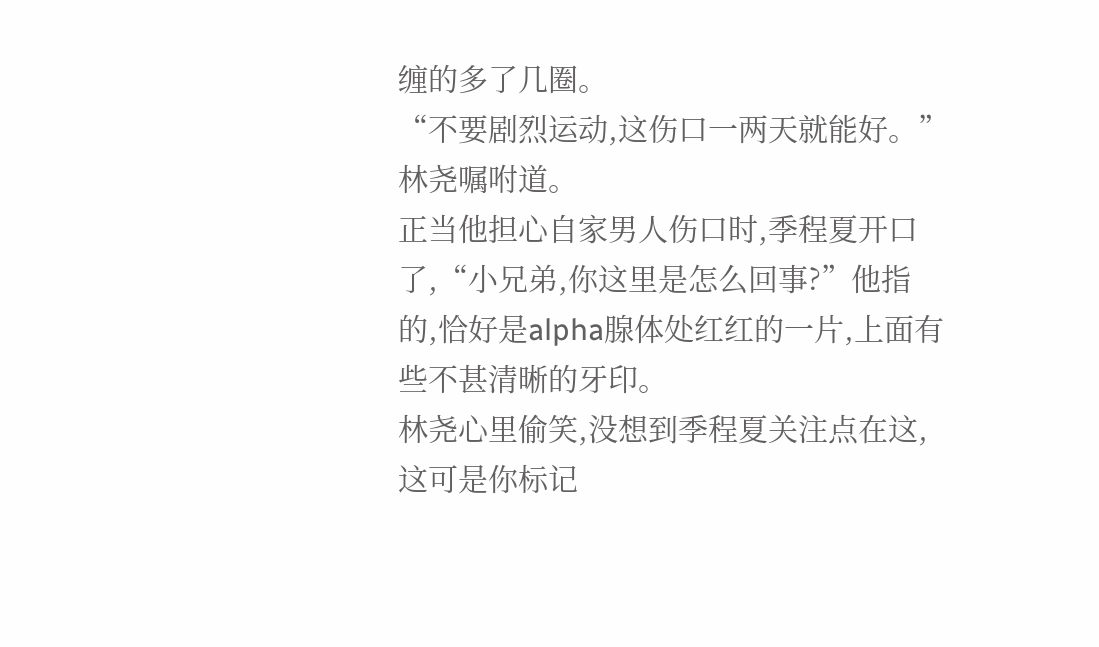缠的多了几圈。
“不要剧烈运动,这伤口一两天就能好。”林尧嘱咐道。
正当他担心自家男人伤口时,季程夏开口了,“小兄弟,你这里是怎么回事?”他指的,恰好是alpha腺体处红红的一片,上面有些不甚清晰的牙印。
林尧心里偷笑,没想到季程夏关注点在这,这可是你标记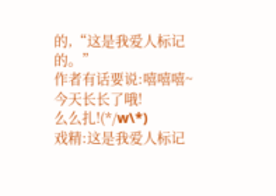的,“这是我爱人标记的。”
作者有话要说:嘻嘻嘻~今天长长了哦!
么么扎!(*/w\*)
戏精:这是我爱人标记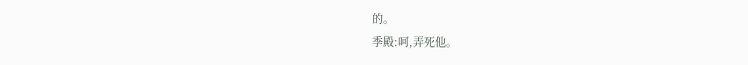的。
季殿:呵,弄死他。